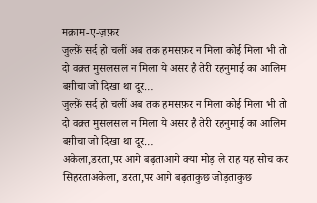मक़ाम-ए-ज़फ़र
जुल्फ़ें सर्द हो चलीं अब तक हमसफ़र न मिला कोई मिला भी तो दो वक़्त मुसलसल न मिला ये असर है तेरी रहनुमाई का आलिम बग़ीचा जो दिखा था दूर…
जुल्फ़ें सर्द हो चलीं अब तक हमसफ़र न मिला कोई मिला भी तो दो वक़्त मुसलसल न मिला ये असर है तेरी रहनुमाई का आलिम बग़ीचा जो दिखा था दूर…
अकेला,डरता,पर आगे बढ़ताआगे क्या मोड़ ले राह यह सोच कर सिहरताअकेला, डरता,पर आगे बढ़ताकुछ जोड़ताकुछ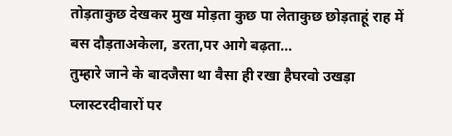तोड़ताकुछ देखकर मुख मोड़ता कुछ पा लेताकुछ छोड़ताहूं राह में बस दौड़ताअकेला, डरता,पर आगे बढ़ता…
तुम्हारे जाने के बादजैसा था वैसा ही रखा हैघरवो उखड़ा प्लास्टरदीवारों पर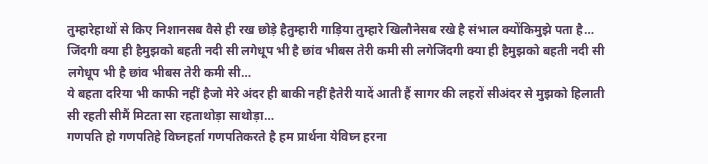तुम्हारेहाथों से किए निशानसब वैसे ही रख छोड़े हैतुम्हारी गाड़िया तुम्हारे खिलौनेसब रखे है संभाल क्योंकिमुझे पता है…
जिंदगी क्या ही हैमुझको बहती नदी सी लगेधूप भी है छांव भीबस तेरी कमी सी लगेजिंदगी क्या ही हैमुझको बहती नदी सी लगेधूप भी है छांव भीबस तेरी कमी सी…
ये बहता दरिया भी काफी नहीं हैजो मेरे अंदर ही बाकी नहीं हैतेरी यादें आती हैं सागर की लहरों सीअंदर से मुझको हिलाती सी रहती सीमैं मिटता सा रहताथोड़ा साथोड़ा…
गणपति हो गणपतिहे विघ्नहर्ता गणपतिकरते है हम प्रार्थना येविघ्न हरना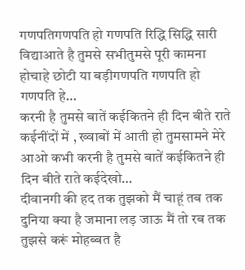गणपतिगणपति हो गणपति रिद्धि सिद्धि सारी विद्याआते है तुमसे सभीतुमसे पूरी कामना होचाहे छोटी या बड़ीगणपति गणपति हो गणपति हे…
करनी है तुमसे बातें कईकितने ही दिन बीते राते कईनींदों में , ख्वाबों में आती हो तुमसामने मेरे आओ कभी करनी है तुमसे बातें कईकितने ही दिन बीते राते कईदेखो…
दीवानगी की हद तक तुझको मैं चाहूं तब तक दुनिया क्या है जमाना लड़ जाऊ मैं तो रब तक तुझसे करूं मोहब्बत है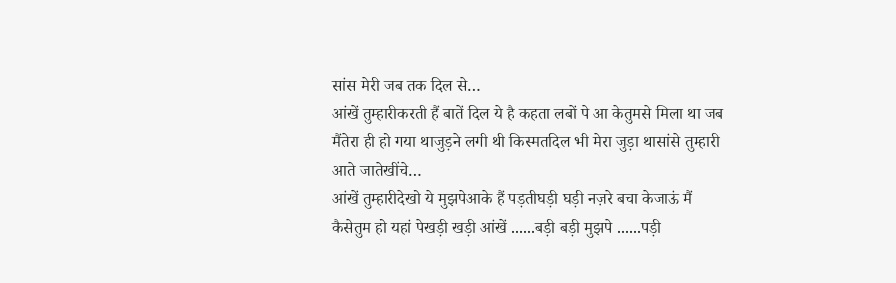सांस मेरी जब तक दिल से…
आंखें तुम्हारीकरती हैं बातें दिल ये है कहता लबों पे आ केतुमसे मिला था जब मैंतेरा ही हो गया थाजुड़ने लगी थी किस्मतदिल भी मेरा जुड़ा थासांसे तुम्हारी आते जातेखींचे…
आंखें तुम्हारीदेखो ये मुझपेआके हैं पड़तीघड़ी घड़ी नज़रे बचा केजाऊं मैं कैसेतुम हो यहां पेखड़ी खड़ी आंखें ......बड़ी बड़ी मुझपे ......पड़ी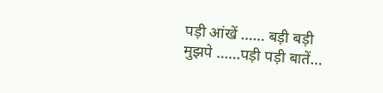पड़ी आंखें ...... बड़ी बड़ी मुझपे ......पड़ी पड़ी बातें…